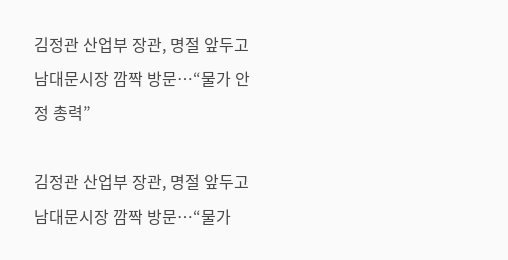김정관 산업부 장관, 명절 앞두고 남대문시장 깜짝 방문…“물가 안정 총력”

김정관 산업부 장관, 명절 앞두고 남대문시장 깜짝 방문…“물가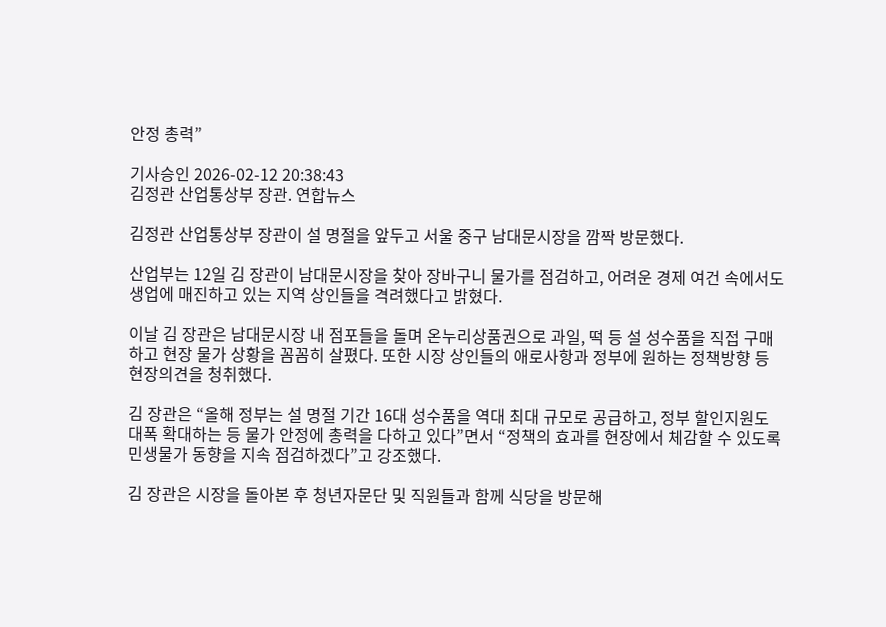안정 총력”

기사승인 2026-02-12 20:38:43
김정관 산업통상부 장관. 연합뉴스

김정관 산업통상부 장관이 설 명절을 앞두고 서울 중구 남대문시장을 깜짝 방문했다.

산업부는 12일 김 장관이 남대문시장을 찾아 장바구니 물가를 점검하고, 어려운 경제 여건 속에서도 생업에 매진하고 있는 지역 상인들을 격려했다고 밝혔다.

이날 김 장관은 남대문시장 내 점포들을 돌며 온누리상품권으로 과일, 떡 등 설 성수품을 직접 구매하고 현장 물가 상황을 꼼꼼히 살폈다. 또한 시장 상인들의 애로사항과 정부에 원하는 정책방향 등 현장의견을 청취했다.

김 장관은 “올해 정부는 설 명절 기간 16대 성수품을 역대 최대 규모로 공급하고, 정부 할인지원도 대폭 확대하는 등 물가 안정에 총력을 다하고 있다”면서 “정책의 효과를 현장에서 체감할 수 있도록 민생물가 동향을 지속 점검하겠다”고 강조했다.

김 장관은 시장을 돌아본 후 청년자문단 및 직원들과 함께 식당을 방문해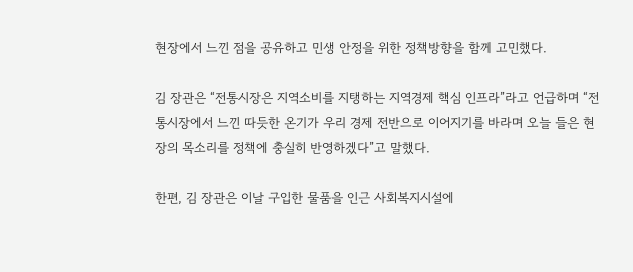현장에서 느낀 점을 공유하고 민생 안정을 위한 정책방향을 함께 고민했다.

김 장관은 “전통시장은 지역소비를 지탱하는 지역경제 핵심 인프라”라고 언급하며 “전통시장에서 느낀 따듯한 온기가 우리 경제 전반으로 이어지기를 바라며 오늘 들은 현장의 목소리를 정책에 충실히 반영하겠다”고 말했다.

한편, 김 장관은 이날 구입한 물품을 인근 사회복지시설에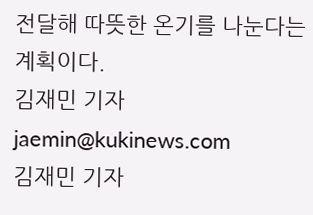전달해 따뜻한 온기를 나눈다는 계획이다.
김재민 기자
jaemin@kukinews.com
김재민 기자